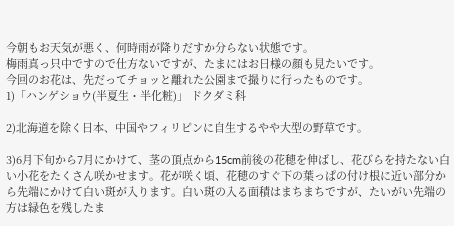今朝もお天気が悪く、何時雨が降りだすか分らない状態です。
梅雨真っ只中ですので仕方ないですが、たまにはお日様の顔も見たいです。
今回のお花は、先だってチョッと離れた公園まで撮りに行ったものです。
1)「ハンゲショウ(半夏生・半化粧)」 ドクダミ科

2)北海道を除く日本、中国やフィリピンに自生するやや大型の野草です。

3)6月下旬から7月にかけて、茎の頂点から15cm前後の花穂を伸ばし、花びらを持たない白い小花をたくさん咲かせます。花が咲く頃、花穂のすぐ下の葉っぱの付け根に近い部分から先端にかけて白い斑が入ります。白い斑の入る面積はまちまちですが、たいがい先端の方は緑色を残したま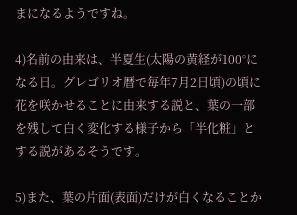まになるようですね。

4)名前の由来は、半夏生(太陽の黄経が100°になる日。グレゴリオ暦で毎年7月2日頃)の頃に花を咲かせることに由来する説と、葉の一部を残して白く変化する様子から「半化粧」とする説があるそうです。

5)また、葉の片面(表面)だけが白くなることか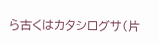ら古くはカタシログサ(片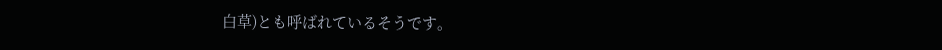白草)とも呼ばれているそうです。